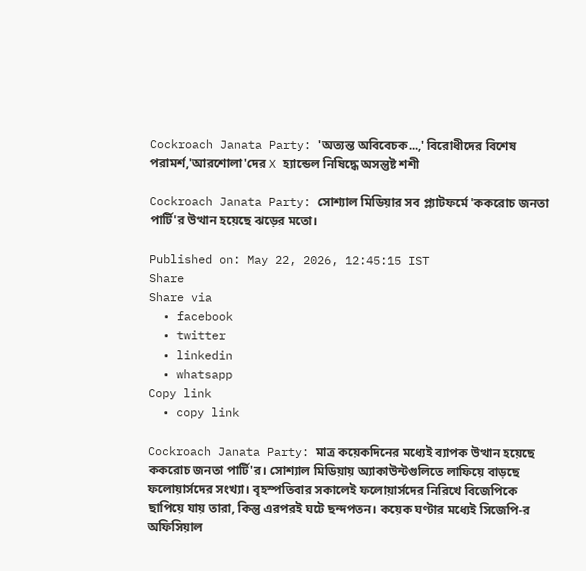Cockroach Janata Party: 'অত্যন্ত অবিবেচক...,' বিরোধীদের বিশেষ পরামর্শ,'আরশোলা'দের X হ্যান্ডেল নিষিদ্ধে অসন্তুষ্ট শশী

Cockroach Janata Party: সোশ্যাল মিডিয়ার সব প্ল্যাটফর্মে 'ককরোচ জনতা পার্টি'র উত্থান হয়েছে ঝড়ের মতো।

Published on: May 22, 2026, 12:45:15 IST
Share
Share via
  • facebook
  • twitter
  • linkedin
  • whatsapp
Copy link
  • copy link

Cockroach Janata Party: মাত্র কয়েকদিনের মধ্যেই ব্যাপক উত্থান হয়েছে ককরোচ জনতা পার্টি'র। সোশ্যাল মিডিয়ায় অ্যাকাউন্টগুলিতে লাফিয়ে বাড়ছে ফলোয়ার্সদের সংখ্যা। বৃহস্পতিবার সকালেই ফলোয়ার্সদের নিরিখে বিজেপিকে ছাপিয়ে যায় তারা, কিন্তু এরপরই ঘটে ছন্দপতন। কয়েক ঘণ্টার মধ্যেই সিজেপি-র অফিসিয়াল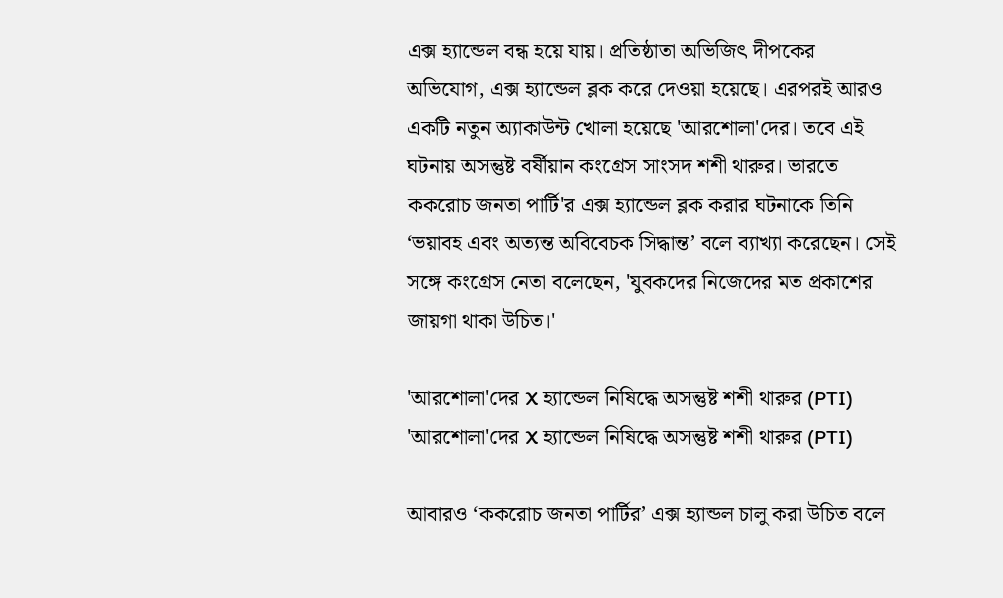এক্স হ্যান্ডেল বন্ধ হয়ে যায়। প্রতিষ্ঠাতা অভিজিৎ দীপকের অভিযোগ, এক্স হ্যান্ডেল ব্লক করে দেওয়া হয়েছে। এরপরই আরও একটি নতুন অ্যাকাউন্ট খোলা হয়েছে 'আরশোলা'দের। তবে এই ঘটনায় অসন্তুষ্ট বর্ষীয়ান কংগ্রেস সাংসদ শশী থারুর। ভারতে ককরোচ জনতা পার্টি'র এক্স হ্যান্ডেল ব্লক করার ঘটনাকে তিনি ‘ভয়াবহ এবং অত্যন্ত অবিবেচক সিদ্ধান্ত’ বলে ব্যাখ্যা করেছেন। সেই সঙ্গে কংগ্রেস নেতা বলেছেন, 'যুবকদের নিজেদের মত প্রকাশের জায়গা থাকা উচিত।'

'আরশোলা'দের X হ্যান্ডেল নিষিদ্ধে অসন্তুষ্ট শশী থারুর (PTI)
'আরশোলা'দের X হ্যান্ডেল নিষিদ্ধে অসন্তুষ্ট শশী থারুর (PTI)

আবারও ‘ককরোচ জনতা পার্টির’ এক্স হ্যান্ডল চালু করা উচিত বলে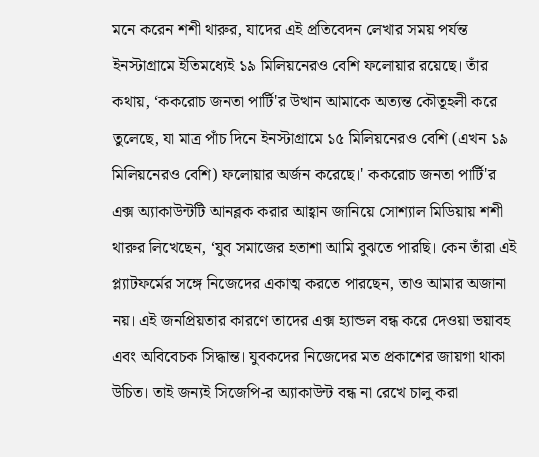মনে করেন শশী থারুর, যাদের এই প্রতিবেদন লেখার সময় পর্যন্ত ইনস্টাগ্রামে ইতিমধ্যেই ১৯ মিলিয়নেরও বেশি ফলোয়ার রয়েছে। তাঁর কথায়, ‘ককরোচ জনতা পার্টি'র উত্থান আমাকে অত্যন্ত কৌতূহলী করে তুলেছে, যা মাত্র পাঁচ দিনে ইনস্টাগ্রামে ১৫ মিলিয়নেরও বেশি (এখন ১৯ মিলিয়নেরও বেশি) ফলোয়ার অর্জন করেছে।' ককরোচ জনতা পার্টি'র এক্স অ্যাকাউন্টটি আনব্লক করার আহ্বান জানিয়ে সোশ্যাল মিডিয়ায় শশী থারুর লিখেছেন, ‘যুব সমাজের হতাশা আমি বুঝতে পারছি। কেন তাঁরা এই প্ল্যাটফর্মের সঙ্গে নিজেদের একাত্ম করতে পারছেন, তাও আমার অজানা নয়। এই জনপ্রিয়তার কারণে তাদের এক্স হ্যান্ডল বন্ধ করে দেওয়া ভয়াবহ এবং অবিবেচক সিদ্ধান্ত। যুবকদের নিজেদের মত প্রকাশের জায়গা থাকা উচিত। তাই জন্যই সিজেপি-র অ্যাকাউন্ট বন্ধ না রেখে চালু করা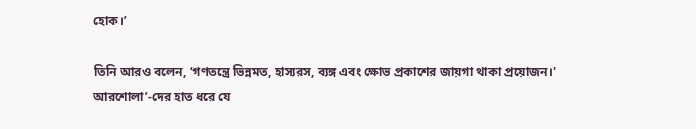হোক।’

তিনি আরও বলেন, ‘গণতন্ত্রে ভিন্নমত, হাস্যরস, ব্যঙ্গ এবং ক্ষোভ প্রকাশের জায়গা থাকা প্রয়োজন।' আরশোলা’-দের হাত ধরে যে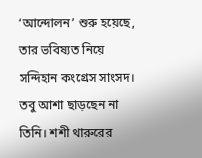‘আন্দোলন’ শুরু হয়েছে, তার ভবিষ্যত নিয়ে সন্দিহান কংগ্রেস সাংসদ। তবু আশা ছাড়ছেন না তিনি। শশী থারুরের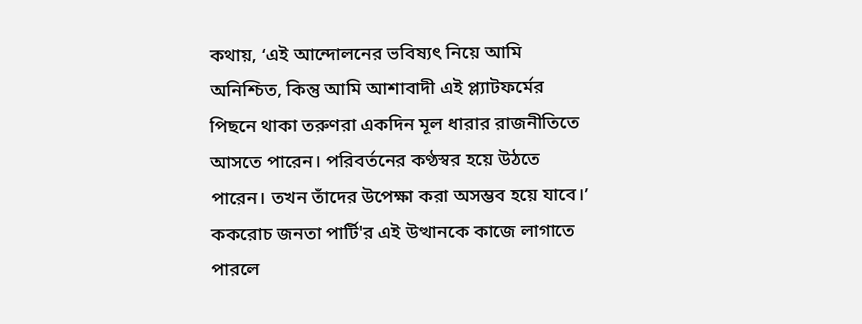কথায়, ‘এই আন্দোলনের ভবিষ্যৎ নিয়ে আমি অনিশ্চিত, কিন্তু আমি আশাবাদী এই প্ল্যাটফর্মের পিছনে থাকা তরুণরা একদিন মূল ধারার রাজনীতিতে আসতে পারেন। পরিবর্তনের কণ্ঠস্বর হয়ে উঠতে পারেন। তখন তাঁদের উপেক্ষা করা অসম্ভব হয়ে যাবে।’ ককরোচ জনতা পার্টি'র এই উত্থানকে কাজে লাগাতে পারলে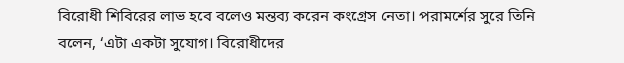বিরোধী শিবিরের লাভ হবে বলেও মন্তব্য করেন কংগ্রেস নেতা। পরামর্শের সুরে তিনি বলেন, ‘এটা একটা সুযোগ। বিরোধীদের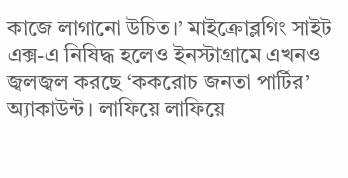কাজে লাগানো উচিত।’ মাইক্রোব্লগিং সাইট এক্স-এ নিষিদ্ধ হলেও ইনস্টাগ্রামে এখনও জ্বলজ্বল করছে ‘ককরোচ জনতা পার্টির’ অ্যাকাউন্ট। লাফিয়ে লাফিয়ে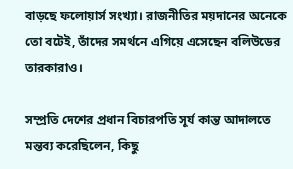বাড়ছে ফলোয়ার্স সংখ্যা। রাজনীতির ময়দানের অনেকে তো বটেই, তাঁদের সমর্থনে এগিয়ে এসেছেন বলিউডের তারকারাও।

সম্প্রতি দেশের প্রধান বিচারপতি সূর্য কান্ত আদালতে মন্তব্য করেছিলেন, কিছু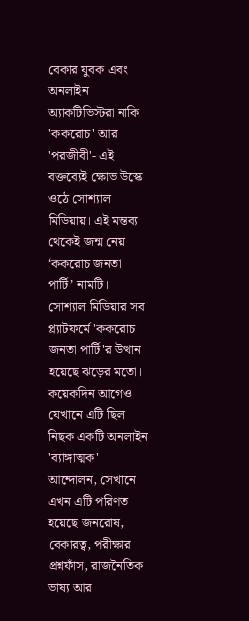বেকার যুবক এবং অনলাইন অ্যাকটিভিস্টরা নাকি 'ককরোচ' আর 'পরজীবী'- এই বক্তব্যেই ক্ষোভ উস্কে ওঠে সোশ্যাল মিডিয়ায়। এই মন্তব্য থেকেই জন্ম নেয় ‘ককরোচ জনতা পার্টি’ নামটি। সোশ্যাল মিডিয়ার সব প্ল্যাটফর্মে 'ককরোচ জনতা পার্টি'র উত্থান হয়েছে ঝড়ের মতো। কয়েকদিন আগেও যেখানে এটি ছিল নিছক একটি অনলাইন 'ব্যাঙ্গাত্মক' আন্দোলন, সেখানে এখন এটি পরিণত হয়েছে জনরোষ, বেকারত্ব, পরীক্ষার প্রশ্নফাঁস, রাজনৈতিক ভাষ্য আর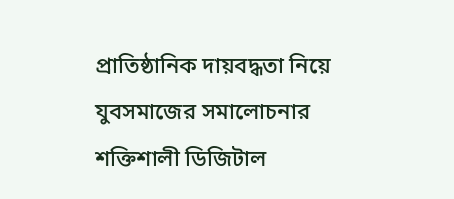প্রাতিষ্ঠানিক দায়বদ্ধতা নিয়ে যুবসমাজের সমালোচনার শক্তিশালী ডিজিটাল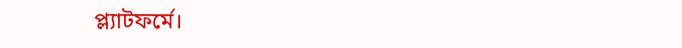প্ল্যাটফর্মে।